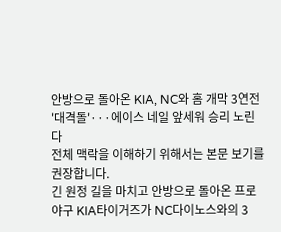안방으로 돌아온 KIA, NC와 홈 개막 3연전 '대격돌'···에이스 네일 앞세워 승리 노린다
전체 맥락을 이해하기 위해서는 본문 보기를 권장합니다.
긴 원정 길을 마치고 안방으로 돌아온 프로야구 KIA타이거즈가 NC다이노스와의 3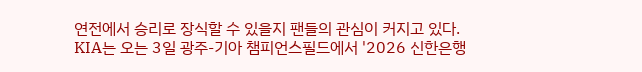연전에서 승리로 장식할 수 있을지 팬들의 관심이 커지고 있다.
KIA는 오는 3일 광주-기아 챔피언스필드에서 '2026 신한은행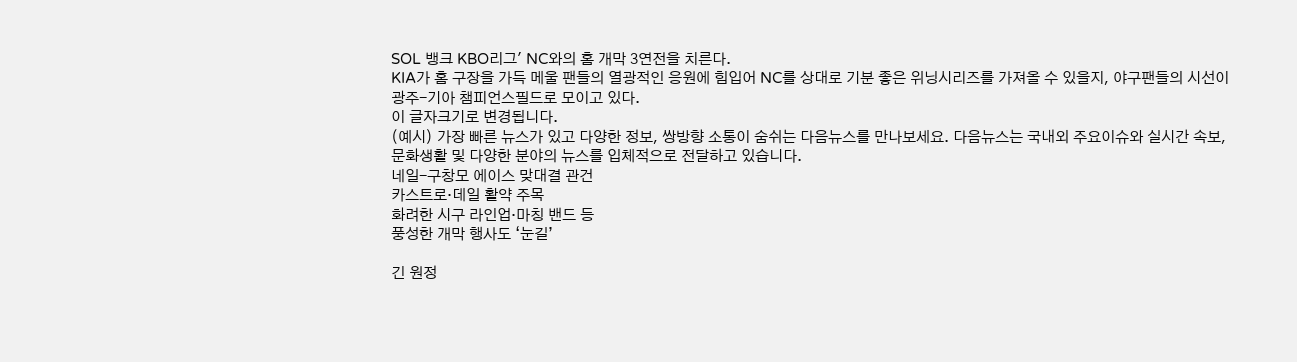SOL 뱅크 KBO리그' NC와의 홈 개막 3연전을 치른다.
KIA가 홈 구장을 가득 메울 팬들의 열광적인 응원에 힘입어 NC를 상대로 기분 좋은 위닝시리즈를 가져올 수 있을지, 야구팬들의 시선이 광주-기아 챔피언스필드로 모이고 있다.
이 글자크기로 변경됩니다.
(예시) 가장 빠른 뉴스가 있고 다양한 정보, 쌍방향 소통이 숨쉬는 다음뉴스를 만나보세요. 다음뉴스는 국내외 주요이슈와 실시간 속보, 문화생활 및 다양한 분야의 뉴스를 입체적으로 전달하고 있습니다.
네일-구창모 에이스 맞대결 관건
카스트로·데일 활약 주목
화려한 시구 라인업·마칭 밴드 등
풍성한 개막 행사도 ‘눈길’

긴 원정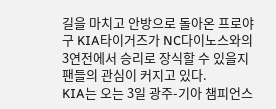길을 마치고 안방으로 돌아온 프로야구 KIA타이거즈가 NC다이노스와의 3연전에서 승리로 장식할 수 있을지 팬들의 관심이 커지고 있다.
KIA는 오는 3일 광주-기아 챔피언스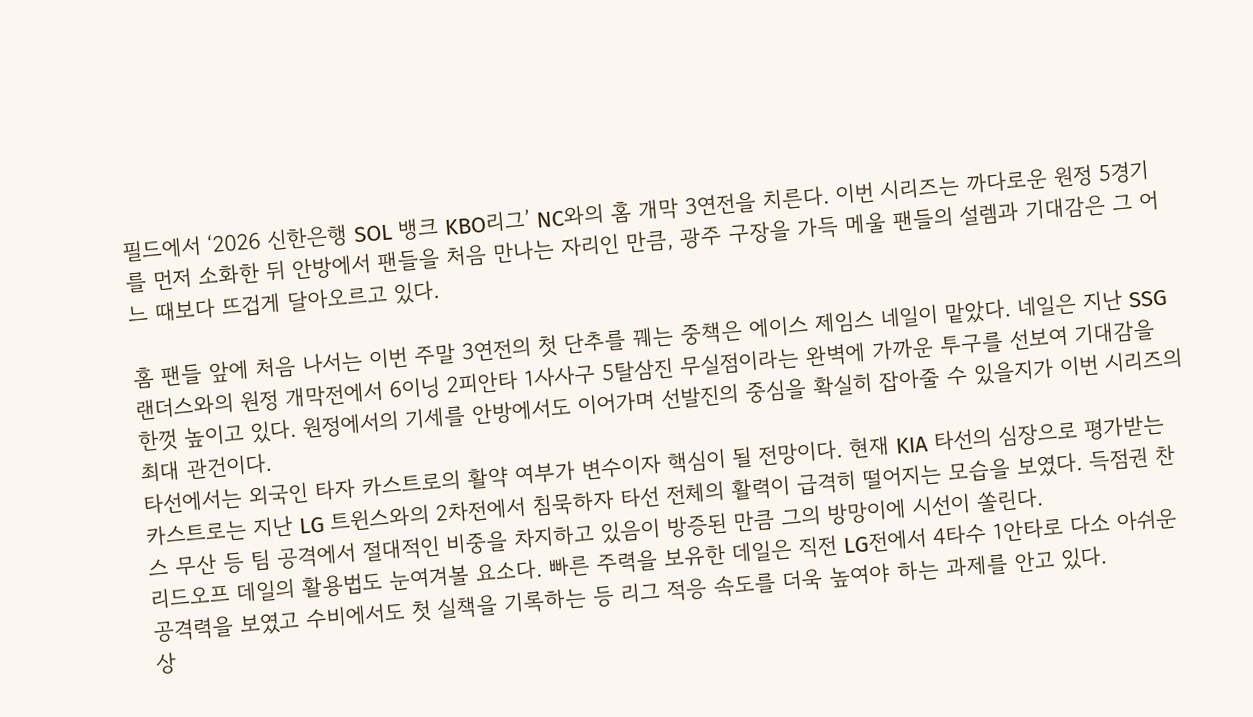필드에서 ‘2026 신한은행 SOL 뱅크 KBO리그’ NC와의 홈 개막 3연전을 치른다. 이번 시리즈는 까다로운 원정 5경기를 먼저 소화한 뒤 안방에서 팬들을 처음 만나는 자리인 만큼, 광주 구장을 가득 메울 팬들의 설렘과 기대감은 그 어느 때보다 뜨겁게 달아오르고 있다.

홈 팬들 앞에 처음 나서는 이번 주말 3연전의 첫 단추를 꿰는 중책은 에이스 제임스 네일이 맡았다. 네일은 지난 SSG 랜더스와의 원정 개막전에서 6이닝 2피안타 1사사구 5탈삼진 무실점이라는 완벽에 가까운 투구를 선보여 기대감을 한껏 높이고 있다. 원정에서의 기세를 안방에서도 이어가며 선발진의 중심을 확실히 잡아줄 수 있을지가 이번 시리즈의 최대 관건이다.
타선에서는 외국인 타자 카스트로의 활약 여부가 변수이자 핵심이 될 전망이다. 현재 KIA 타선의 심장으로 평가받는 카스트로는 지난 LG 트윈스와의 2차전에서 침묵하자 타선 전체의 활력이 급격히 떨어지는 모습을 보였다. 득점권 찬스 무산 등 팀 공격에서 절대적인 비중을 차지하고 있음이 방증된 만큼 그의 방망이에 시선이 쏠린다.
리드오프 데일의 활용법도 눈여겨볼 요소다. 빠른 주력을 보유한 데일은 직전 LG전에서 4타수 1안타로 다소 아쉬운 공격력을 보였고 수비에서도 첫 실책을 기록하는 등 리그 적응 속도를 더욱 높여야 하는 과제를 안고 있다.
상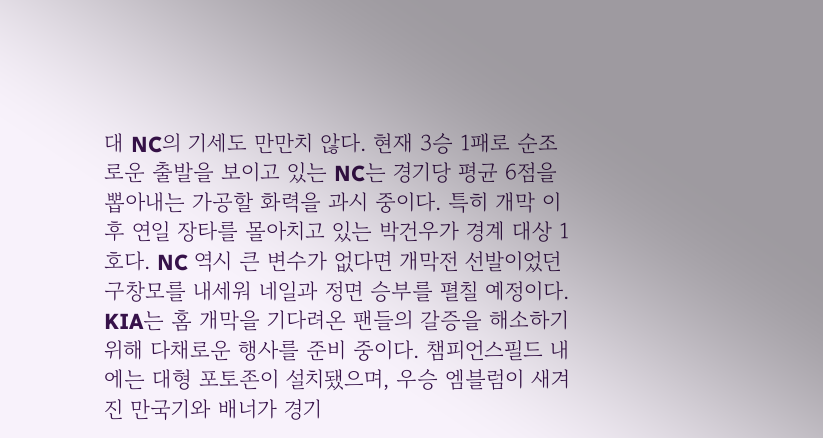대 NC의 기세도 만만치 않다. 현재 3승 1패로 순조로운 출발을 보이고 있는 NC는 경기당 평균 6점을 뽑아내는 가공할 화력을 과시 중이다. 특히 개막 이후 연일 장타를 몰아치고 있는 박건우가 경계 대상 1호다. NC 역시 큰 변수가 없다면 개막전 선발이었던 구창모를 내세워 네일과 정면 승부를 펼칠 예정이다.
KIA는 홈 개막을 기다려온 팬들의 갈증을 해소하기 위해 다채로운 행사를 준비 중이다. 챔피언스필드 내에는 대형 포토존이 설치됐으며, 우승 엠블럼이 새겨진 만국기와 배너가 경기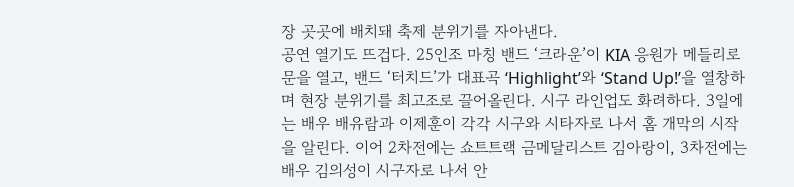장 곳곳에 배치돼 축제 분위기를 자아낸다.
공연 열기도 뜨겁다. 25인조 마칭 밴드 ‘크라운’이 KIA 응원가 메들리로 문을 열고, 밴드 ‘터치드’가 대표곡 ‘Highlight’와 ‘Stand Up!’을 열창하며 현장 분위기를 최고조로 끌어올린다. 시구 라인업도 화려하다. 3일에는 배우 배유람과 이제훈이 각각 시구와 시타자로 나서 홈 개막의 시작을 알린다. 이어 2차전에는 쇼트트랙 금메달리스트 김아랑이, 3차전에는 배우 김의성이 시구자로 나서 안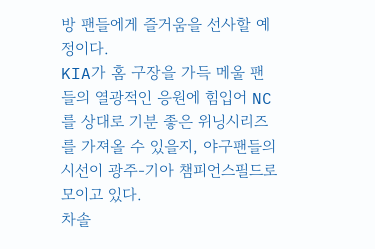방 팬들에게 즐거움을 선사할 예정이다.
KIA가 홈 구장을 가득 메울 팬들의 열광적인 응원에 힘입어 NC를 상대로 기분 좋은 위닝시리즈를 가져올 수 있을지, 야구팬들의 시선이 광주-기아 챔피언스필드로 모이고 있다.
차솔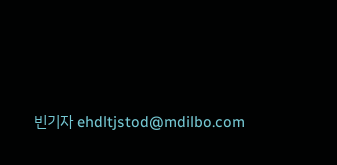빈기자 ehdltjstod@mdilbo.com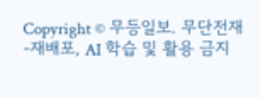Copyright © 무등일보. 무단전재 -재배포, AI 학습 및 활용 금지